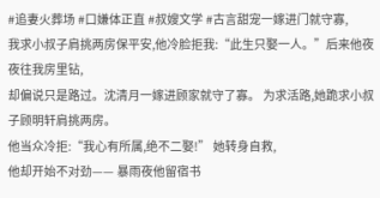#追妻火葬场 #口嫌体正直 #叔嫂文学 #古言甜宠一嫁进门就守寡,
我求小叔子肩挑两房保平安,他冷脸拒我:“此生只娶一人。”后来他夜夜往我房里钻,
却偏说只是路过。沈清月一嫁进顾家就守了寡。 为求活路,她跪求小叔子顾明轩肩挑两房。
他当众冷拒:“我心有所属,绝不二娶!” 她转身自救,
他却开始不对劲—— 暴雨夜他留宿书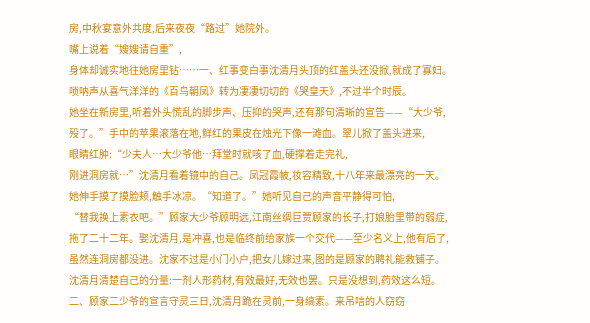房,中秋宴意外共度,后来夜夜“路过”她院外。
嘴上说着“嫂嫂请自重”,
身体却诚实地往她房里钻……一、红事变白事沈清月头顶的红盖头还没掀,就成了寡妇。
唢呐声从喜气洋洋的《百鸟朝凤》转为凄凄切切的《哭皇天》,不过半个时辰。
她坐在新房里,听着外头慌乱的脚步声、压抑的哭声,还有那句清晰的宣告——“大少爷,
殁了。”手中的苹果滚落在地,鲜红的果皮在烛光下像一滩血。翠儿掀了盖头进来,
眼睛红肿:“少夫人…大少爷他…拜堂时就咳了血,硬撑着走完礼,
刚进洞房就…”沈清月看着镜中的自己。凤冠霞帔,妆容精致,十八年来最漂亮的一天。
她伸手摸了摸脸颊,触手冰凉。“知道了。”她听见自己的声音平静得可怕,
“替我换上素衣吧。”顾家大少爷顾明远,江南丝绸巨贾顾家的长子,打娘胎里带的弱症,
拖了二十二年。娶沈清月,是冲喜,也是临终前给家族一个交代——至少名义上,他有后了,
虽然连洞房都没进。沈家不过是小门小户,把女儿嫁过来,图的是顾家的聘礼能救铺子。
沈清月清楚自己的分量:一剂人形药材,有效最好,无效也罢。只是没想到,药效这么短。
二、顾家二少爷的宣言守灵三日,沈清月跪在灵前,一身缟素。来吊唁的人窃窃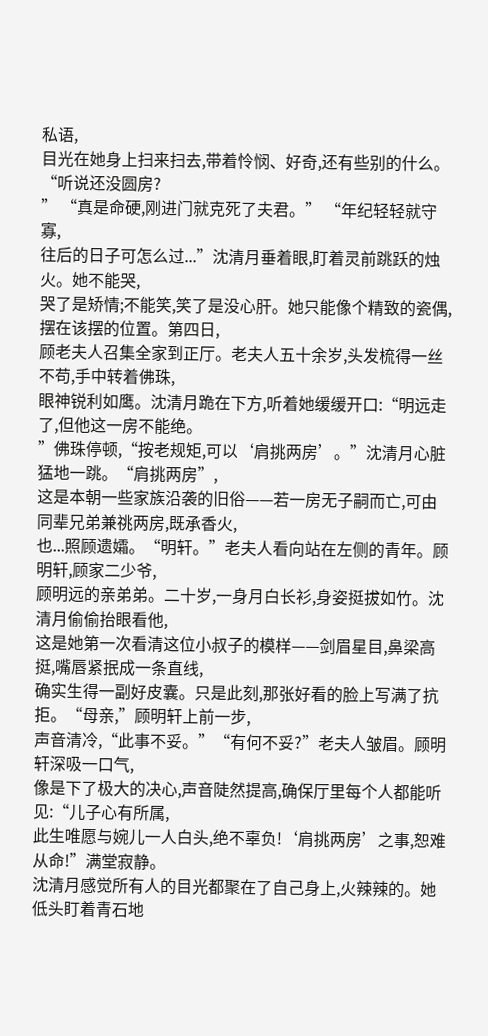私语,
目光在她身上扫来扫去,带着怜悯、好奇,还有些别的什么。“听说还没圆房?
” “真是命硬,刚进门就克死了夫君。” “年纪轻轻就守寡,
往后的日子可怎么过...”沈清月垂着眼,盯着灵前跳跃的烛火。她不能哭,
哭了是矫情;不能笑,笑了是没心肝。她只能像个精致的瓷偶,摆在该摆的位置。第四日,
顾老夫人召集全家到正厅。老夫人五十余岁,头发梳得一丝不苟,手中转着佛珠,
眼神锐利如鹰。沈清月跪在下方,听着她缓缓开口:“明远走了,但他这一房不能绝。
”佛珠停顿,“按老规矩,可以‘肩挑两房’。”沈清月心脏猛地一跳。“肩挑两房”,
这是本朝一些家族沿袭的旧俗——若一房无子嗣而亡,可由同辈兄弟兼祧两房,既承香火,
也...照顾遗孀。“明轩。”老夫人看向站在左侧的青年。顾明轩,顾家二少爷,
顾明远的亲弟弟。二十岁,一身月白长衫,身姿挺拔如竹。沈清月偷偷抬眼看他,
这是她第一次看清这位小叔子的模样——剑眉星目,鼻梁高挺,嘴唇紧抿成一条直线,
确实生得一副好皮囊。只是此刻,那张好看的脸上写满了抗拒。“母亲,”顾明轩上前一步,
声音清冷,“此事不妥。”“有何不妥?”老夫人皱眉。顾明轩深吸一口气,
像是下了极大的决心,声音陡然提高,确保厅里每个人都能听见:“儿子心有所属,
此生唯愿与婉儿一人白头,绝不辜负!‘肩挑两房’之事,恕难从命!”满堂寂静。
沈清月感觉所有人的目光都聚在了自己身上,火辣辣的。她低头盯着青石地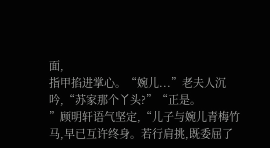面,
指甲掐进掌心。“婉儿...”老夫人沉吟,“苏家那个丫头?”“正是。
”顾明轩语气坚定,“儿子与婉儿青梅竹马,早已互许终身。若行肩挑,既委屈了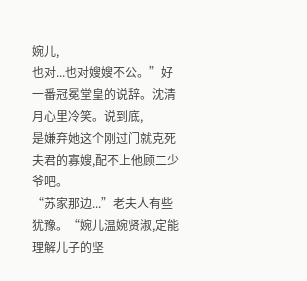婉儿,
也对...也对嫂嫂不公。”好一番冠冕堂皇的说辞。沈清月心里冷笑。说到底,
是嫌弃她这个刚过门就克死夫君的寡嫂,配不上他顾二少爷吧。
“苏家那边...”老夫人有些犹豫。“婉儿温婉贤淑,定能理解儿子的坚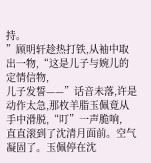持。
”顾明轩趁热打铁,从袖中取出一物,“这是儿子与婉儿的定情信物,
儿子发誓——”话音未落,许是动作太急,那枚羊脂玉佩竟从手中滑脱,“叮”一声脆响,
直直滚到了沈清月面前。空气凝固了。玉佩停在沈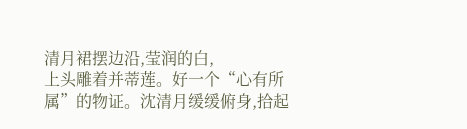清月裙摆边沿,莹润的白,
上头雕着并蒂莲。好一个“心有所属”的物证。沈清月缓缓俯身,拾起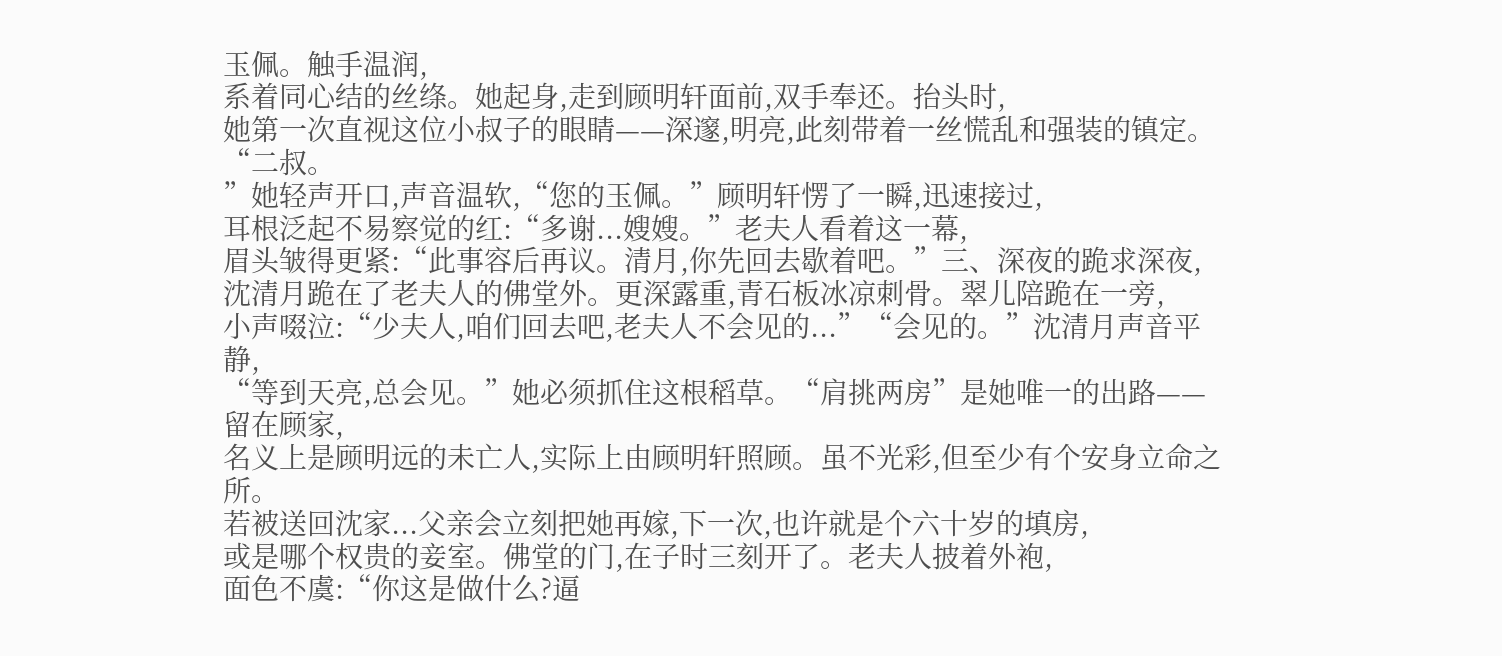玉佩。触手温润,
系着同心结的丝绦。她起身,走到顾明轩面前,双手奉还。抬头时,
她第一次直视这位小叔子的眼睛——深邃,明亮,此刻带着一丝慌乱和强装的镇定。“二叔。
”她轻声开口,声音温软,“您的玉佩。”顾明轩愣了一瞬,迅速接过,
耳根泛起不易察觉的红:“多谢...嫂嫂。”老夫人看着这一幕,
眉头皱得更紧:“此事容后再议。清月,你先回去歇着吧。”三、深夜的跪求深夜,
沈清月跪在了老夫人的佛堂外。更深露重,青石板冰凉刺骨。翠儿陪跪在一旁,
小声啜泣:“少夫人,咱们回去吧,老夫人不会见的...”“会见的。”沈清月声音平静,
“等到天亮,总会见。”她必须抓住这根稻草。“肩挑两房”是她唯一的出路——留在顾家,
名义上是顾明远的未亡人,实际上由顾明轩照顾。虽不光彩,但至少有个安身立命之所。
若被送回沈家...父亲会立刻把她再嫁,下一次,也许就是个六十岁的填房,
或是哪个权贵的妾室。佛堂的门,在子时三刻开了。老夫人披着外袍,
面色不虞:“你这是做什么?逼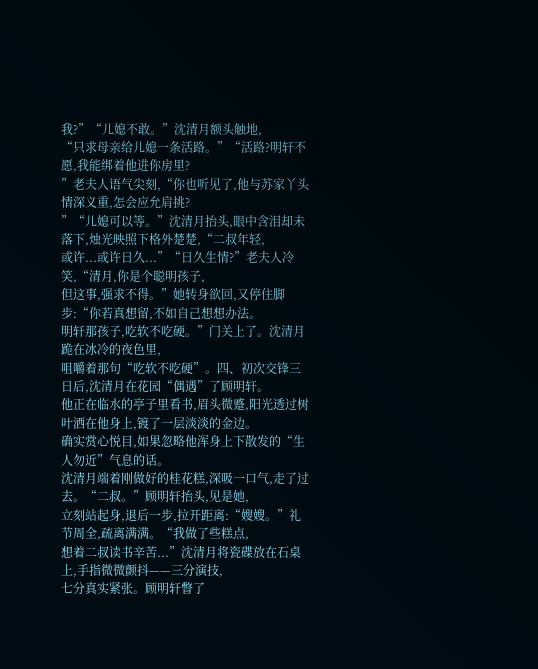我?”“儿媳不敢。”沈清月额头触地,
“只求母亲给儿媳一条活路。”“活路?明轩不愿,我能绑着他进你房里?
”老夫人语气尖刻,“你也听见了,他与苏家丫头情深义重,怎会应允肩挑?
”“儿媳可以等。”沈清月抬头,眼中含泪却未落下,烛光映照下格外楚楚,“二叔年轻,
或许...或许日久...”“日久生情?”老夫人冷笑,“清月,你是个聪明孩子,
但这事,强求不得。”她转身欲回,又停住脚步:“你若真想留,不如自己想想办法。
明轩那孩子,吃软不吃硬。”门关上了。沈清月跪在冰冷的夜色里,
咀嚼着那句“吃软不吃硬”。四、初次交锋三日后,沈清月在花园“偶遇”了顾明轩。
他正在临水的亭子里看书,眉头微蹙,阳光透过树叶洒在他身上,镀了一层淡淡的金边。
确实赏心悦目,如果忽略他浑身上下散发的“生人勿近”气息的话。
沈清月端着刚做好的桂花糕,深吸一口气,走了过去。“二叔。”顾明轩抬头,见是她,
立刻站起身,退后一步,拉开距离:“嫂嫂。”礼节周全,疏离满满。“我做了些糕点,
想着二叔读书辛苦...”沈清月将瓷碟放在石桌上,手指微微颤抖——三分演技,
七分真实紧张。顾明轩瞥了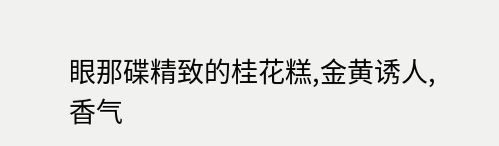眼那碟精致的桂花糕,金黄诱人,香气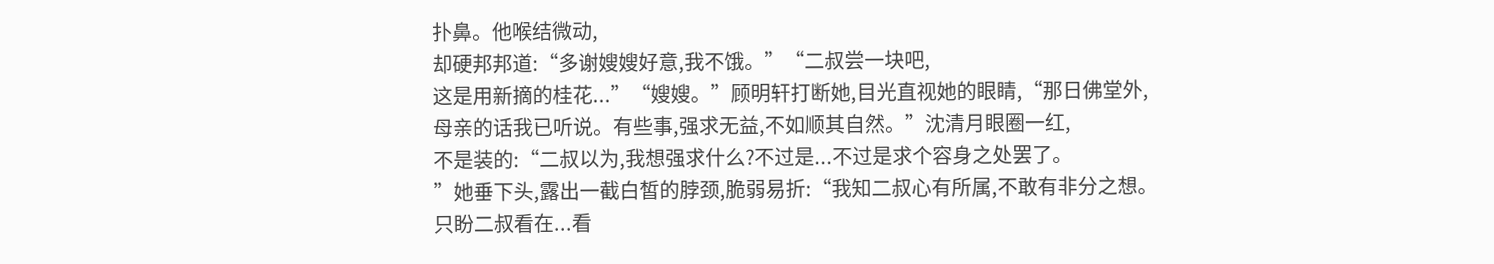扑鼻。他喉结微动,
却硬邦邦道:“多谢嫂嫂好意,我不饿。”“二叔尝一块吧,
这是用新摘的桂花...”“嫂嫂。”顾明轩打断她,目光直视她的眼睛,“那日佛堂外,
母亲的话我已听说。有些事,强求无益,不如顺其自然。”沈清月眼圈一红,
不是装的:“二叔以为,我想强求什么?不过是...不过是求个容身之处罢了。
”她垂下头,露出一截白皙的脖颈,脆弱易折:“我知二叔心有所属,不敢有非分之想。
只盼二叔看在...看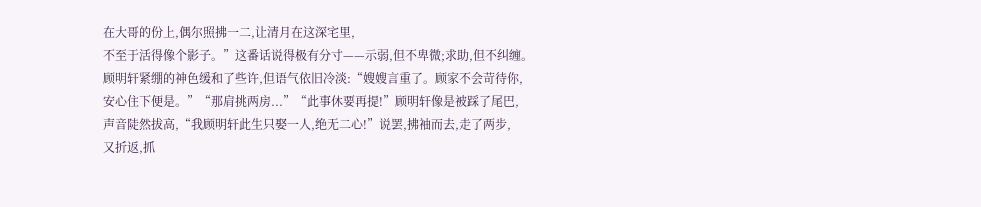在大哥的份上,偶尔照拂一二,让清月在这深宅里,
不至于活得像个影子。”这番话说得极有分寸——示弱,但不卑微;求助,但不纠缠。
顾明轩紧绷的神色缓和了些许,但语气依旧冷淡:“嫂嫂言重了。顾家不会苛待你,
安心住下便是。”“那肩挑两房...”“此事休要再提!”顾明轩像是被踩了尾巴,
声音陡然拔高,“我顾明轩此生只娶一人,绝无二心!”说罢,拂袖而去,走了两步,
又折返,抓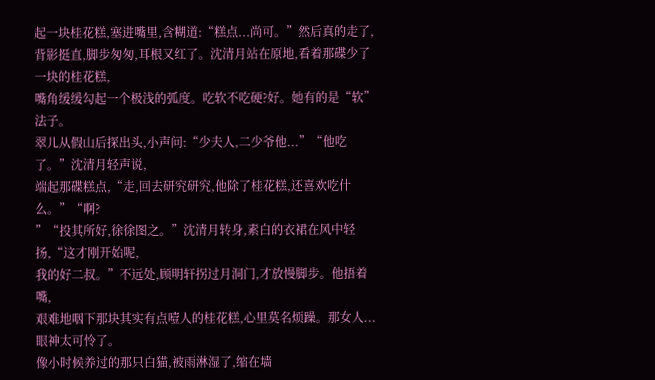起一块桂花糕,塞进嘴里,含糊道:“糕点...尚可。”然后真的走了,
背影挺直,脚步匆匆,耳根又红了。沈清月站在原地,看着那碟少了一块的桂花糕,
嘴角缓缓勾起一个极浅的弧度。吃软不吃硬?好。她有的是“软”法子。
翠儿从假山后探出头,小声问:“少夫人,二少爷他...”“他吃了。”沈清月轻声说,
端起那碟糕点,“走,回去研究研究,他除了桂花糕,还喜欢吃什么。”“啊?
”“投其所好,徐徐图之。”沈清月转身,素白的衣裙在风中轻扬,“这才刚开始呢,
我的好二叔。”不远处,顾明轩拐过月洞门,才放慢脚步。他捂着嘴,
艰难地咽下那块其实有点噎人的桂花糕,心里莫名烦躁。那女人...眼神太可怜了。
像小时候养过的那只白猫,被雨淋湿了,缩在墙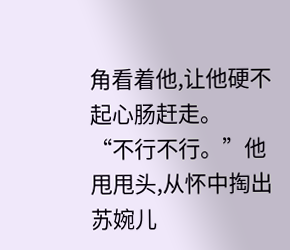角看着他,让他硬不起心肠赶走。
“不行不行。”他甩甩头,从怀中掏出苏婉儿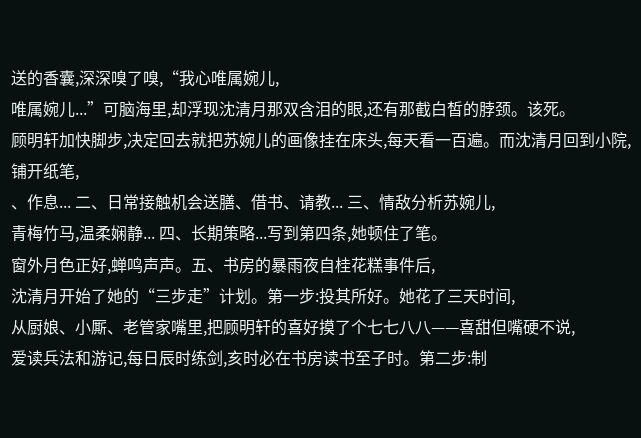送的香囊,深深嗅了嗅,“我心唯属婉儿,
唯属婉儿...”可脑海里,却浮现沈清月那双含泪的眼,还有那截白皙的脖颈。该死。
顾明轩加快脚步,决定回去就把苏婉儿的画像挂在床头,每天看一百遍。而沈清月回到小院,
铺开纸笔,
、作息... 二、日常接触机会送膳、借书、请教... 三、情敌分析苏婉儿,
青梅竹马,温柔娴静... 四、长期策略...写到第四条,她顿住了笔。
窗外月色正好,蝉鸣声声。五、书房的暴雨夜自桂花糕事件后,
沈清月开始了她的“三步走”计划。第一步:投其所好。她花了三天时间,
从厨娘、小厮、老管家嘴里,把顾明轩的喜好摸了个七七八八——喜甜但嘴硬不说,
爱读兵法和游记,每日辰时练剑,亥时必在书房读书至子时。第二步:制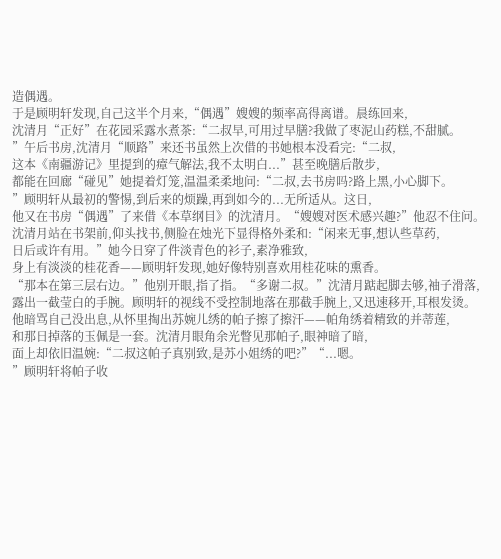造偶遇。
于是顾明轩发现,自己这半个月来,“偶遇”嫂嫂的频率高得离谱。晨练回来,
沈清月“正好”在花园采露水煮茶:“二叔早,可用过早膳?我做了枣泥山药糕,不甜腻。
”午后书房,沈清月“顺路”来还书虽然上次借的书她根本没看完:“二叔,
这本《南疆游记》里提到的瘴气解法,我不太明白...”甚至晚膳后散步,
都能在回廊“碰见”她提着灯笼,温温柔柔地问:“二叔,去书房吗?路上黑,小心脚下。
”顾明轩从最初的警惕,到后来的烦躁,再到如今的...无所适从。这日,
他又在书房“偶遇”了来借《本草纲目》的沈清月。“嫂嫂对医术感兴趣?”他忍不住问。
沈清月站在书架前,仰头找书,侧脸在烛光下显得格外柔和:“闲来无事,想认些草药,
日后或许有用。”她今日穿了件淡青色的衫子,素净雅致,
身上有淡淡的桂花香——顾明轩发现,她好像特别喜欢用桂花味的熏香。
“那本在第三层右边。”他别开眼,指了指。“多谢二叔。”沈清月踮起脚去够,袖子滑落,
露出一截莹白的手腕。顾明轩的视线不受控制地落在那截手腕上,又迅速移开,耳根发烫。
他暗骂自己没出息,从怀里掏出苏婉儿绣的帕子擦了擦汗——帕角绣着精致的并蒂莲,
和那日掉落的玉佩是一套。沈清月眼角余光瞥见那帕子,眼神暗了暗,
面上却依旧温婉:“二叔这帕子真别致,是苏小姐绣的吧?”“...嗯。
”顾明轩将帕子收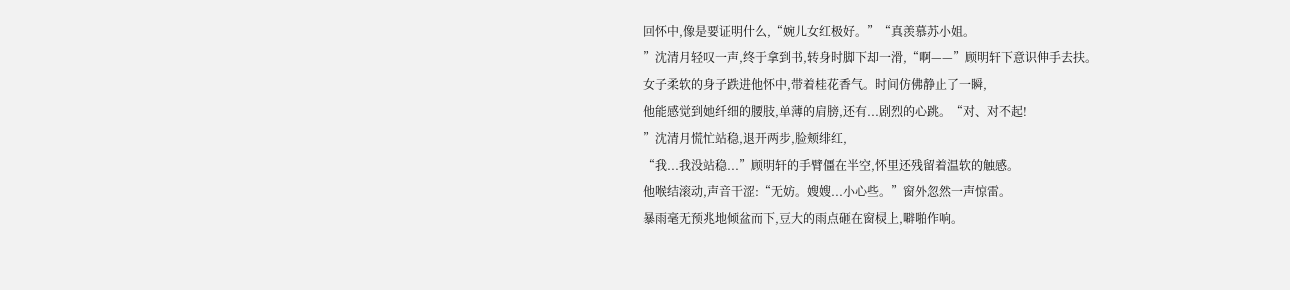回怀中,像是要证明什么,“婉儿女红极好。”“真羡慕苏小姐。
”沈清月轻叹一声,终于拿到书,转身时脚下却一滑,“啊——”顾明轩下意识伸手去扶。
女子柔软的身子跌进他怀中,带着桂花香气。时间仿佛静止了一瞬,
他能感觉到她纤细的腰肢,单薄的肩膀,还有...剧烈的心跳。“对、对不起!
”沈清月慌忙站稳,退开两步,脸颊绯红,
“我...我没站稳...”顾明轩的手臂僵在半空,怀里还残留着温软的触感。
他喉结滚动,声音干涩:“无妨。嫂嫂...小心些。”窗外忽然一声惊雷。
暴雨毫无预兆地倾盆而下,豆大的雨点砸在窗棂上,噼啪作响。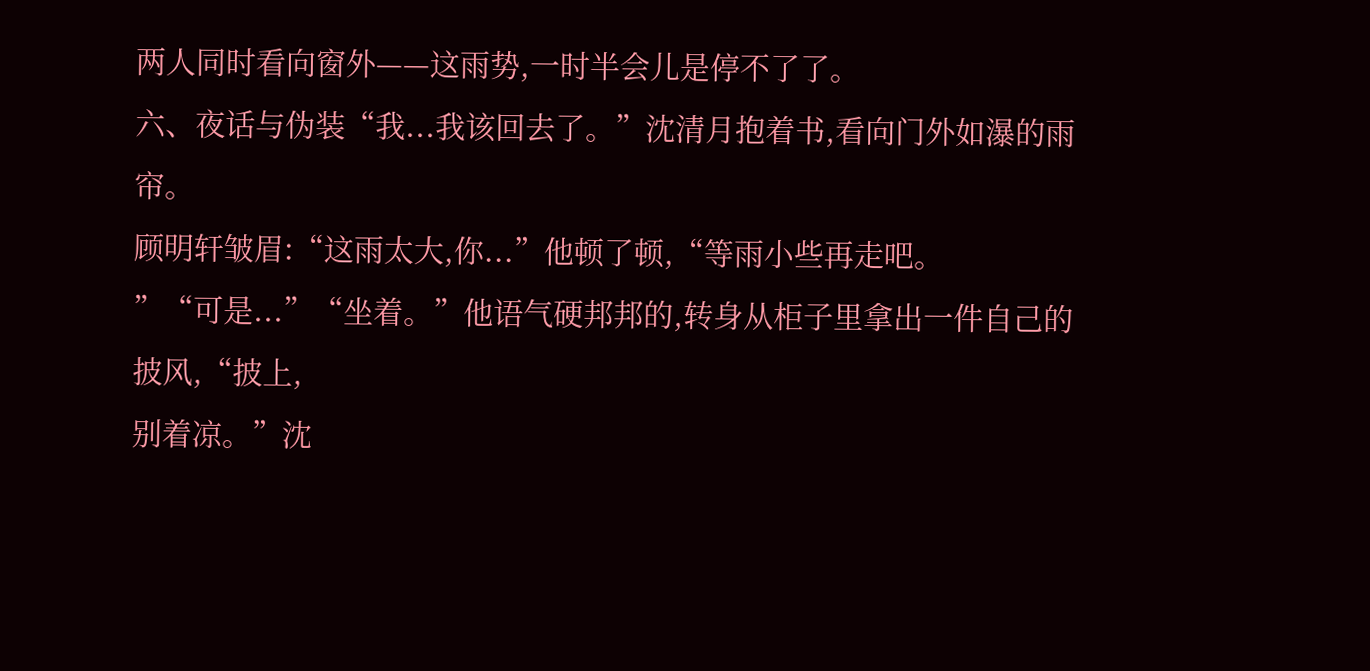两人同时看向窗外——这雨势,一时半会儿是停不了了。
六、夜话与伪装“我...我该回去了。”沈清月抱着书,看向门外如瀑的雨帘。
顾明轩皱眉:“这雨太大,你...”他顿了顿,“等雨小些再走吧。
”“可是...”“坐着。”他语气硬邦邦的,转身从柜子里拿出一件自己的披风,“披上,
别着凉。”沈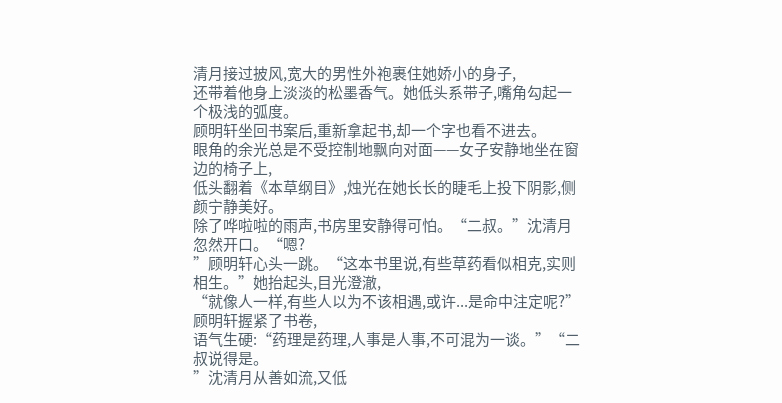清月接过披风,宽大的男性外袍裹住她娇小的身子,
还带着他身上淡淡的松墨香气。她低头系带子,嘴角勾起一个极浅的弧度。
顾明轩坐回书案后,重新拿起书,却一个字也看不进去。
眼角的余光总是不受控制地飘向对面——女子安静地坐在窗边的椅子上,
低头翻着《本草纲目》,烛光在她长长的睫毛上投下阴影,侧颜宁静美好。
除了哗啦啦的雨声,书房里安静得可怕。“二叔。”沈清月忽然开口。“嗯?
”顾明轩心头一跳。“这本书里说,有些草药看似相克,实则相生。”她抬起头,目光澄澈,
“就像人一样,有些人以为不该相遇,或许...是命中注定呢?”顾明轩握紧了书卷,
语气生硬:“药理是药理,人事是人事,不可混为一谈。”“二叔说得是。
”沈清月从善如流,又低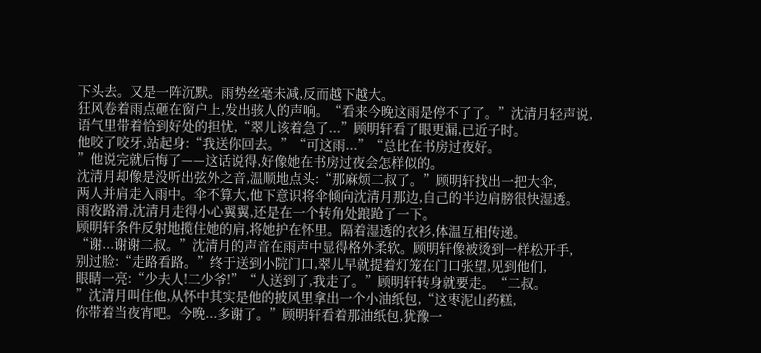下头去。又是一阵沉默。雨势丝毫未减,反而越下越大。
狂风卷着雨点砸在窗户上,发出骇人的声响。“看来今晚这雨是停不了了。”沈清月轻声说,
语气里带着恰到好处的担忧,“翠儿该着急了...”顾明轩看了眼更漏,已近子时。
他咬了咬牙,站起身:“我送你回去。”“可这雨...”“总比在书房过夜好。
”他说完就后悔了——这话说得,好像她在书房过夜会怎样似的。
沈清月却像是没听出弦外之音,温顺地点头:“那麻烦二叔了。”顾明轩找出一把大伞,
两人并肩走入雨中。伞不算大,他下意识将伞倾向沈清月那边,自己的半边肩膀很快湿透。
雨夜路滑,沈清月走得小心翼翼,还是在一个转角处踉跄了一下。
顾明轩条件反射地揽住她的肩,将她护在怀里。隔着湿透的衣衫,体温互相传递。
“谢...谢谢二叔。”沈清月的声音在雨声中显得格外柔软。顾明轩像被烫到一样松开手,
别过脸:“走路看路。”终于送到小院门口,翠儿早就提着灯笼在门口张望,见到他们,
眼睛一亮:“少夫人!二少爷!”“人送到了,我走了。”顾明轩转身就要走。“二叔。
”沈清月叫住他,从怀中其实是他的披风里拿出一个小油纸包,“这枣泥山药糕,
你带着当夜宵吧。今晚...多谢了。”顾明轩看着那油纸包,犹豫一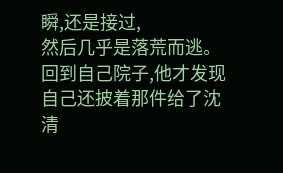瞬,还是接过,
然后几乎是落荒而逃。回到自己院子,他才发现自己还披着那件给了沈清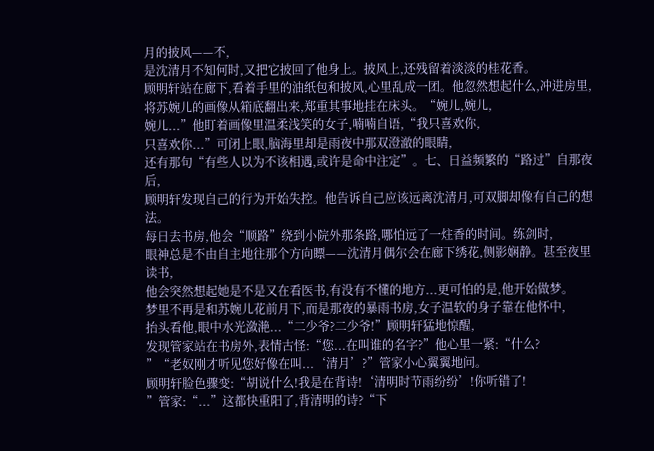月的披风——不,
是沈清月不知何时,又把它披回了他身上。披风上,还残留着淡淡的桂花香。
顾明轩站在廊下,看着手里的油纸包和披风,心里乱成一团。他忽然想起什么,冲进房里,
将苏婉儿的画像从箱底翻出来,郑重其事地挂在床头。“婉儿,婉儿,
婉儿...”他盯着画像里温柔浅笑的女子,喃喃自语,“我只喜欢你,
只喜欢你...”可闭上眼,脑海里却是雨夜中那双澄澈的眼睛,
还有那句“有些人以为不该相遇,或许是命中注定”。七、日益频繁的“路过”自那夜后,
顾明轩发现自己的行为开始失控。他告诉自己应该远离沈清月,可双脚却像有自己的想法。
每日去书房,他会“顺路”绕到小院外那条路,哪怕远了一炷香的时间。练剑时,
眼神总是不由自主地往那个方向瞟——沈清月偶尔会在廊下绣花,侧影娴静。甚至夜里读书,
他会突然想起她是不是又在看医书,有没有不懂的地方...更可怕的是,他开始做梦。
梦里不再是和苏婉儿花前月下,而是那夜的暴雨书房,女子温软的身子靠在他怀中,
抬头看他,眼中水光潋滟...“二少爷?二少爷!”顾明轩猛地惊醒,
发现管家站在书房外,表情古怪:“您...在叫谁的名字?”他心里一紧:“什么?
”“老奴刚才听见您好像在叫...‘清月’?”管家小心翼翼地问。
顾明轩脸色骤变:“胡说什么!我是在背诗!‘清明时节雨纷纷’!你听错了!
”管家:“...”这都快重阳了,背清明的诗?“下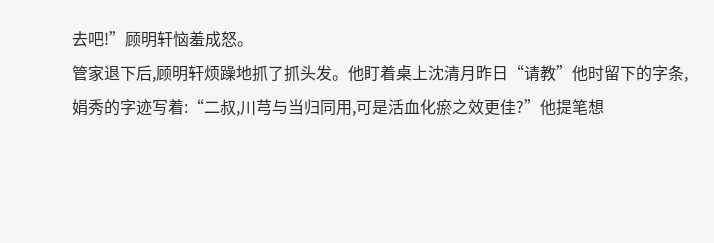去吧!”顾明轩恼羞成怒。
管家退下后,顾明轩烦躁地抓了抓头发。他盯着桌上沈清月昨日“请教”他时留下的字条,
娟秀的字迹写着:“二叔,川芎与当归同用,可是活血化瘀之效更佳?”他提笔想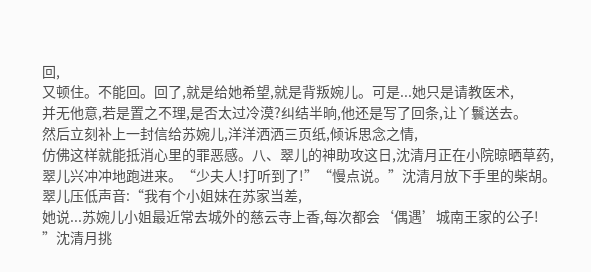回,
又顿住。不能回。回了,就是给她希望,就是背叛婉儿。可是...她只是请教医术,
并无他意,若是置之不理,是否太过冷漠?纠结半晌,他还是写了回条,让丫鬟送去。
然后立刻补上一封信给苏婉儿,洋洋洒洒三页纸,倾诉思念之情,
仿佛这样就能抵消心里的罪恶感。八、翠儿的神助攻这日,沈清月正在小院晾晒草药,
翠儿兴冲冲地跑进来。“少夫人!打听到了!”“慢点说。”沈清月放下手里的柴胡。
翠儿压低声音:“我有个小姐妹在苏家当差,
她说...苏婉儿小姐最近常去城外的慈云寺上香,每次都会‘偶遇’城南王家的公子!
”沈清月挑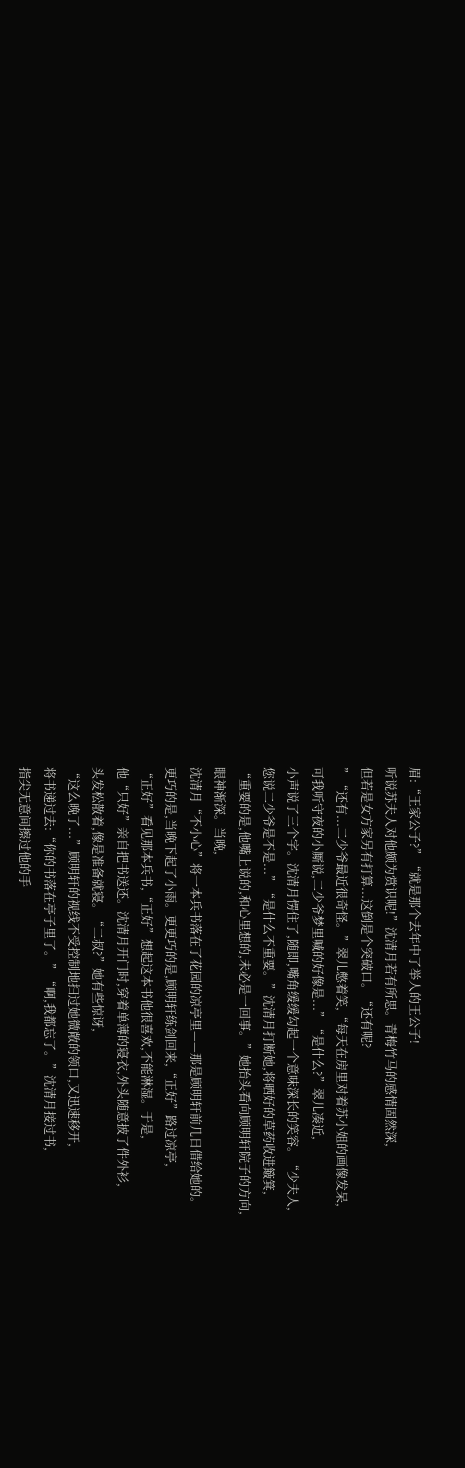眉:“王家公子?”“就是那个去年中了举人的王公子!
听说苏夫人对他颇为赏识呢!”沈清月若有所思。青梅竹马的感情固然深,
但若是女方家另有打算...这倒是个突破口。“还有呢?
”“还有...二少爷最近很奇怪。”翠儿憋着笑,“每天在房里对着苏小姐的画像发呆,
可我听守夜的小厮说,二少爷梦里喊的好像是...”“是什么?”翠儿凑近,
小声说了三个字。沈清月愣住了,随即,嘴角缓缓勾起一个意味深长的笑容。“少夫人,
您说二少爷是不是...”“是什么不重要。”沈清月打断她,将晒好的草药收进簸箕,
“重要的是,他嘴上说的,和心里想的,未必是一回事。”她抬头看向顾明轩院子的方向,
眼神渐深。当晚,
沈清月“不小心”将一本兵书落在了花园的凉亭里——那是顾明轩前几日借给她的。
更巧的是,当晚下起了小雨。更更巧的是,顾明轩练剑回来,“正好”路过凉亭,
“正好”看见那本兵书,“正好”想起这本书他很喜欢,不能淋湿。于是,
他“只好”亲自把书送还。沈清月开门时,穿着单薄的寝衣,外头随意披了件外衫,
头发松散着,像是准备就寝。“二叔?”她有些惊讶,
“这么晚了...”顾明轩的视线不受控制地扫过她微敞的领口,又迅速移开,
将书递过去:“你的书落在亭子里了。”“啊,我都忘了。”沈清月接过书,
指尖无意间擦过他的手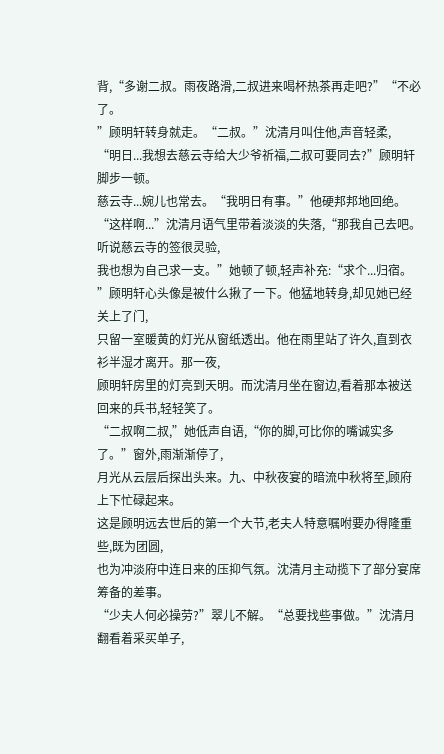背,“多谢二叔。雨夜路滑,二叔进来喝杯热茶再走吧?”“不必了。
”顾明轩转身就走。“二叔。”沈清月叫住他,声音轻柔,
“明日...我想去慈云寺给大少爷祈福,二叔可要同去?”顾明轩脚步一顿。
慈云寺...婉儿也常去。“我明日有事。”他硬邦邦地回绝。
“这样啊...”沈清月语气里带着淡淡的失落,“那我自己去吧。听说慈云寺的签很灵验,
我也想为自己求一支。”她顿了顿,轻声补充:“求个...归宿。
”顾明轩心头像是被什么揪了一下。他猛地转身,却见她已经关上了门,
只留一室暖黄的灯光从窗纸透出。他在雨里站了许久,直到衣衫半湿才离开。那一夜,
顾明轩房里的灯亮到天明。而沈清月坐在窗边,看着那本被送回来的兵书,轻轻笑了。
“二叔啊二叔,”她低声自语,“你的脚,可比你的嘴诚实多了。”窗外,雨渐渐停了,
月光从云层后探出头来。九、中秋夜宴的暗流中秋将至,顾府上下忙碌起来。
这是顾明远去世后的第一个大节,老夫人特意嘱咐要办得隆重些,既为团圆,
也为冲淡府中连日来的压抑气氛。沈清月主动揽下了部分宴席筹备的差事。
“少夫人何必操劳?”翠儿不解。“总要找些事做。”沈清月翻看着采买单子,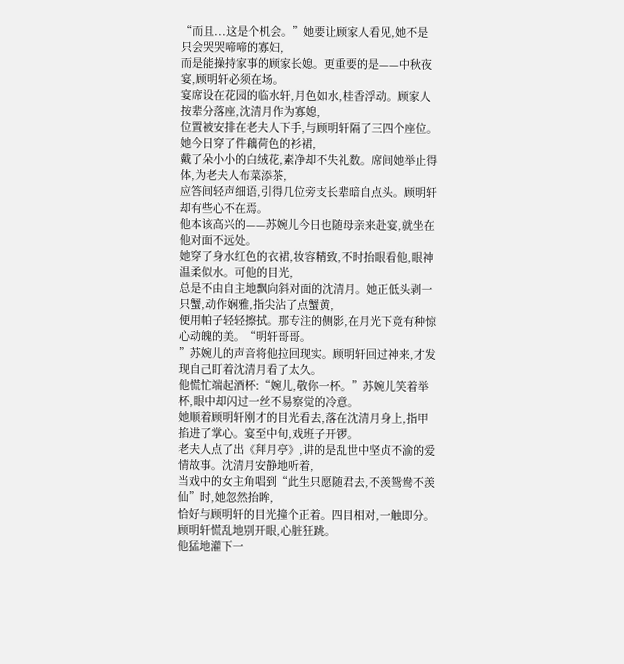“而且...这是个机会。”她要让顾家人看见,她不是只会哭哭啼啼的寡妇,
而是能操持家事的顾家长媳。更重要的是——中秋夜宴,顾明轩必须在场。
宴席设在花园的临水轩,月色如水,桂香浮动。顾家人按辈分落座,沈清月作为寡媳,
位置被安排在老夫人下手,与顾明轩隔了三四个座位。她今日穿了件藕荷色的衫裙,
戴了朵小小的白绒花,素净却不失礼数。席间她举止得体,为老夫人布菜添茶,
应答间轻声细语,引得几位旁支长辈暗自点头。顾明轩却有些心不在焉。
他本该高兴的——苏婉儿今日也随母亲来赴宴,就坐在他对面不远处。
她穿了身水红色的衣裙,妆容精致,不时抬眼看他,眼神温柔似水。可他的目光,
总是不由自主地飘向斜对面的沈清月。她正低头剥一只蟹,动作娴雅,指尖沾了点蟹黄,
便用帕子轻轻擦拭。那专注的侧影,在月光下竟有种惊心动魄的美。“明轩哥哥。
”苏婉儿的声音将他拉回现实。顾明轩回过神来,才发现自己盯着沈清月看了太久。
他慌忙端起酒杯:“婉儿,敬你一杯。”苏婉儿笑着举杯,眼中却闪过一丝不易察觉的冷意。
她顺着顾明轩刚才的目光看去,落在沈清月身上,指甲掐进了掌心。宴至中旬,戏班子开锣。
老夫人点了出《拜月亭》,讲的是乱世中坚贞不渝的爱情故事。沈清月安静地听着,
当戏中的女主角唱到“此生只愿随君去,不羡鸳鸯不羡仙”时,她忽然抬眸,
恰好与顾明轩的目光撞个正着。四目相对,一触即分。顾明轩慌乱地别开眼,心脏狂跳。
他猛地灌下一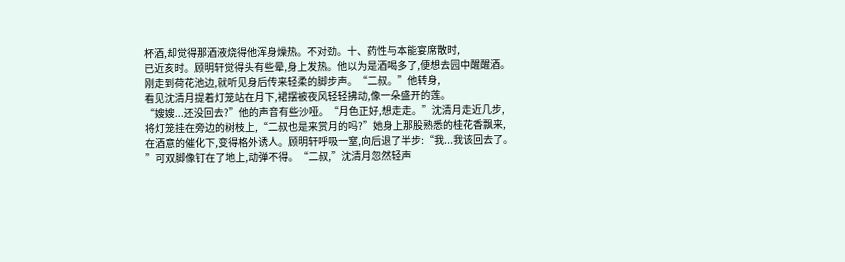杯酒,却觉得那酒液烧得他浑身燥热。不对劲。十、药性与本能宴席散时,
已近亥时。顾明轩觉得头有些晕,身上发热。他以为是酒喝多了,便想去园中醒醒酒。
刚走到荷花池边,就听见身后传来轻柔的脚步声。“二叔。”他转身,
看见沈清月提着灯笼站在月下,裙摆被夜风轻轻拂动,像一朵盛开的莲。
“嫂嫂...还没回去?”他的声音有些沙哑。“月色正好,想走走。”沈清月走近几步,
将灯笼挂在旁边的树枝上,“二叔也是来赏月的吗?”她身上那股熟悉的桂花香飘来,
在酒意的催化下,变得格外诱人。顾明轩呼吸一窒,向后退了半步:“我...我该回去了。
”可双脚像钉在了地上,动弹不得。“二叔,”沈清月忽然轻声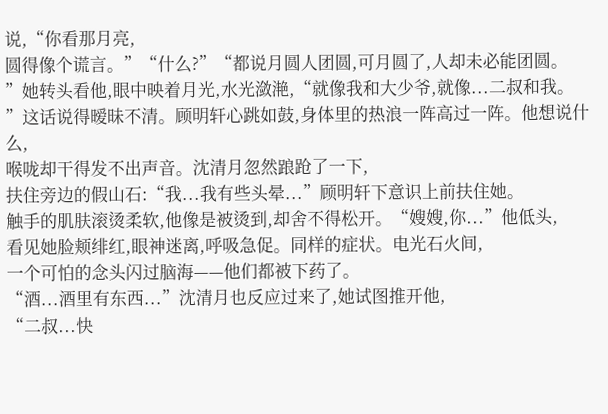说,“你看那月亮,
圆得像个谎言。”“什么?”“都说月圆人团圆,可月圆了,人却未必能团圆。
”她转头看他,眼中映着月光,水光潋滟,“就像我和大少爷,就像...二叔和我。
”这话说得暧昧不清。顾明轩心跳如鼓,身体里的热浪一阵高过一阵。他想说什么,
喉咙却干得发不出声音。沈清月忽然踉跄了一下,
扶住旁边的假山石:“我...我有些头晕...”顾明轩下意识上前扶住她。
触手的肌肤滚烫柔软,他像是被烫到,却舍不得松开。“嫂嫂,你...”他低头,
看见她脸颊绯红,眼神迷离,呼吸急促。同样的症状。电光石火间,
一个可怕的念头闪过脑海——他们都被下药了。
“酒...酒里有东西...”沈清月也反应过来了,她试图推开他,
“二叔...快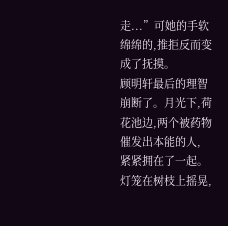走...”可她的手软绵绵的,推拒反而变成了抚摸。
顾明轩最后的理智崩断了。月光下,荷花池边,两个被药物催发出本能的人,
紧紧拥在了一起。灯笼在树枝上摇晃,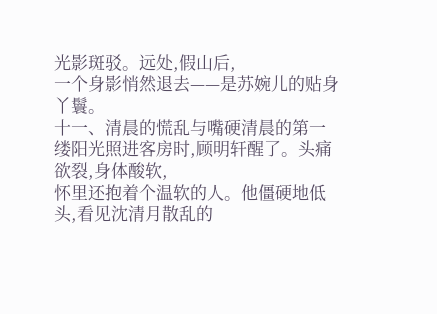光影斑驳。远处,假山后,
一个身影悄然退去——是苏婉儿的贴身丫鬟。
十一、清晨的慌乱与嘴硬清晨的第一缕阳光照进客房时,顾明轩醒了。头痛欲裂,身体酸软,
怀里还抱着个温软的人。他僵硬地低头,看见沈清月散乱的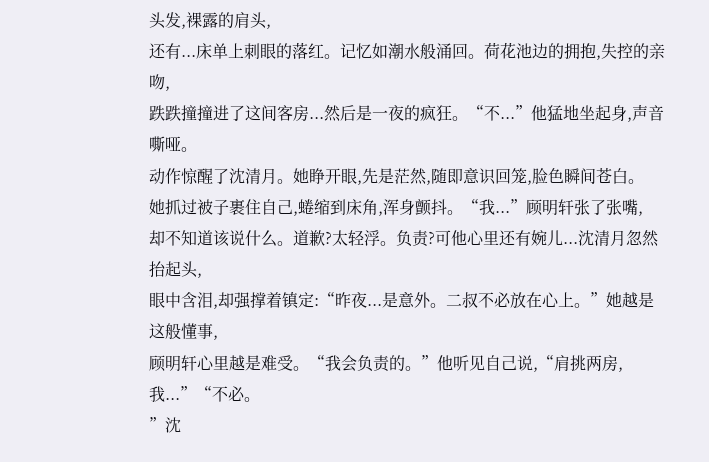头发,裸露的肩头,
还有...床单上刺眼的落红。记忆如潮水般涌回。荷花池边的拥抱,失控的亲吻,
跌跌撞撞进了这间客房...然后是一夜的疯狂。“不...”他猛地坐起身,声音嘶哑。
动作惊醒了沈清月。她睁开眼,先是茫然,随即意识回笼,脸色瞬间苍白。
她抓过被子裹住自己,蜷缩到床角,浑身颤抖。“我...”顾明轩张了张嘴,
却不知道该说什么。道歉?太轻浮。负责?可他心里还有婉儿...沈清月忽然抬起头,
眼中含泪,却强撑着镇定:“昨夜...是意外。二叔不必放在心上。”她越是这般懂事,
顾明轩心里越是难受。“我会负责的。”他听见自己说,“肩挑两房,我...”“不必。
”沈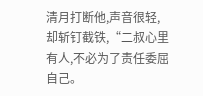清月打断他,声音很轻,却斩钉截铁,“二叔心里有人,不必为了责任委屈自己。